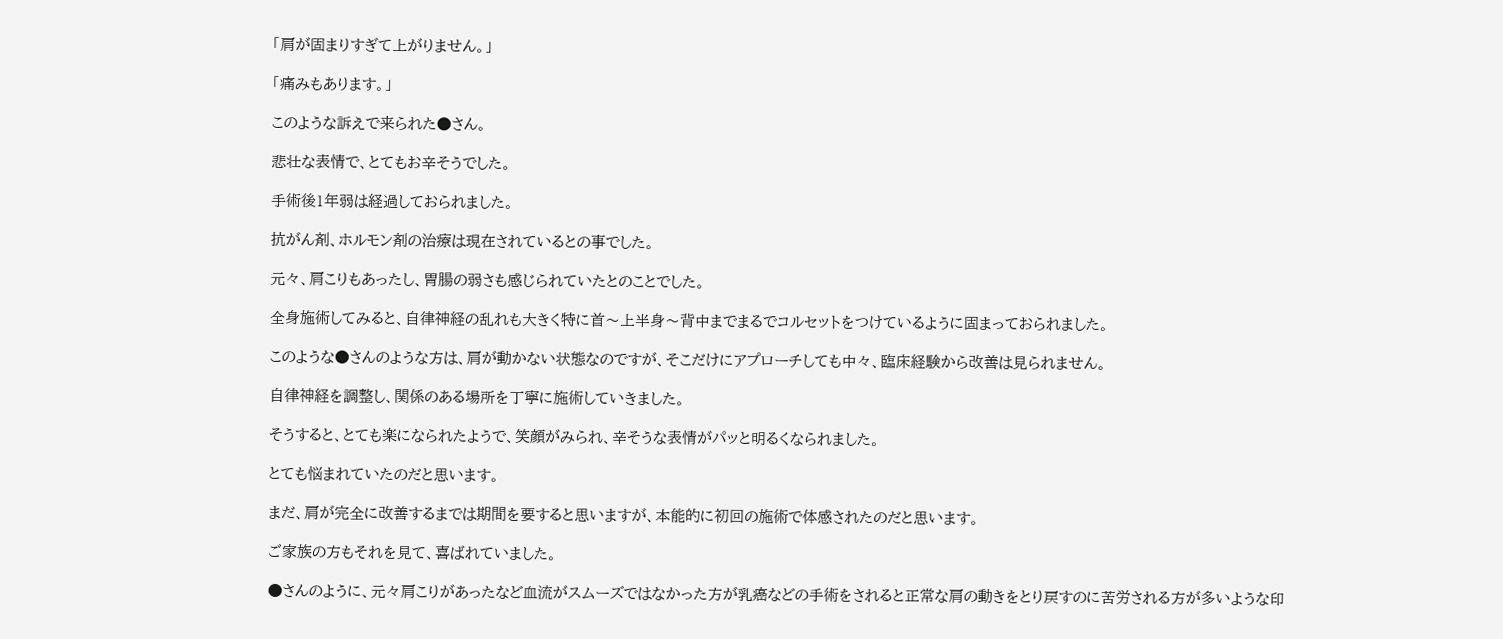「肩が固まりすぎて上がりません。」

「痛みもあります。」

このような訴えで来られた●さん。

悲壮な表情で、とてもお辛そうでした。

手術後1年弱は経過しておられました。

抗がん剤、ホルモン剤の治療は現在されているとの事でした。

元々、肩こりもあったし、胃腸の弱さも感じられていたとのことでした。

全身施術してみると、自律神経の乱れも大きく特に首〜上半身〜背中までまるでコルセットをつけているように固まっておられました。

このような●さんのような方は、肩が動かない状態なのですが、そこだけにアプローチしても中々、臨床経験から改善は見られません。

自律神経を調整し、関係のある場所を丁寧に施術していきました。

そうすると、とても楽になられたようで、笑顔がみられ、辛そうな表情がパッと明るくなられました。

とても悩まれていたのだと思います。

まだ、肩が完全に改善するまでは期間を要すると思いますが、本能的に初回の施術で体感されたのだと思います。

ご家族の方もそれを見て、喜ばれていました。

●さんのように、元々肩こりがあったなど血流がスムーズではなかった方が乳癌などの手術をされると正常な肩の動きをとり戻すのに苦労される方が多いような印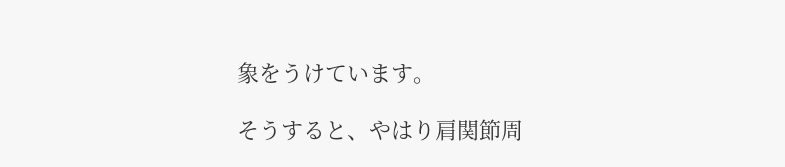象をうけています。

そうすると、やはり肩関節周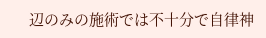辺のみの施術では不十分で自律神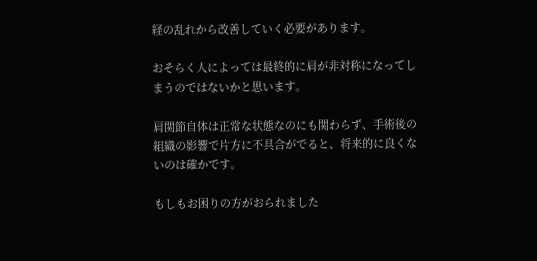経の乱れから改善していく必要があります。

おそらく人によっては最終的に肩が非対称になってしまうのではないかと思います。

肩関節自体は正常な状態なのにも関わらず、手術後の組織の影響で片方に不具合がでると、将来的に良くないのは確かです。

もしもお困りの方がおられました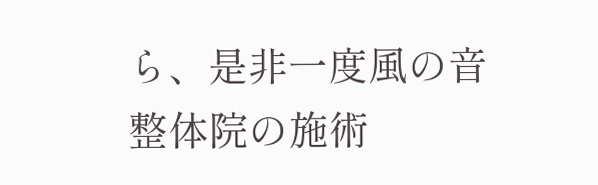ら、是非一度風の音整体院の施術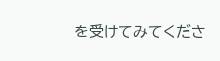を受けてみてくださ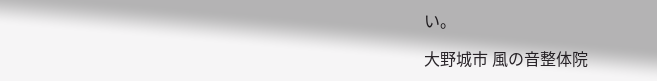い。

大野城市 風の音整体院